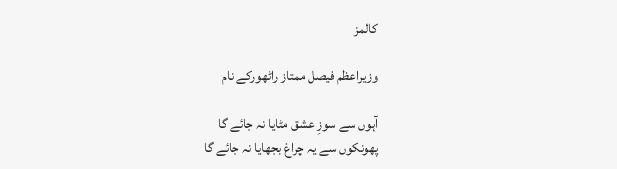کالمز

وزیراعظم فیصل ممتاز راٹھورکے نام

آہوں سے سوزِ عشق مٹایا نہ جائے گا
پھونکوں سے یہ چراغ بجھایا نہ جائے گا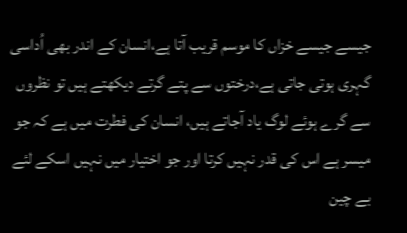جیسے جیسے خزاں کا موسم قریب آتا ہے،انسان کے اندر بھی اُداسی گہری ہوتی جاتی ہے،درختوں سے پتے گرتے دیکھتے ہیں تو نظروں سے گرے ہوئے لوگ یاد آجاتے ہیں، انسان کی فطرت میں ہے کہ جو میسر ہے اس کی قدر نہیں کرتا اور جو اختیار میں نہیں اسکے لئے بے چین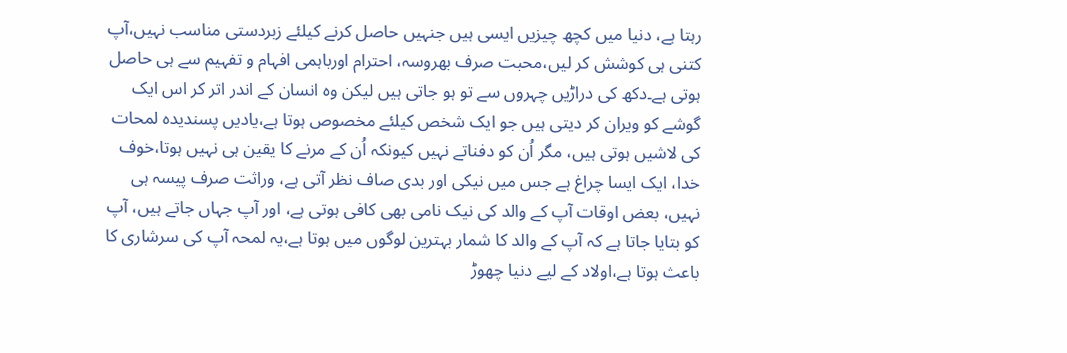رہتا ہے، دنیا میں کچھ چیزیں ایسی ہیں جنہیں حاصل کرنے کیلئے زبردستی مناسب نہیں،آپ کتنی ہی کوشش کر لیں،محبت صرف بھروسہ، احترام اورباہمی افہام و تفہیم سے ہی حاصل ہوتی ہے۔دکھ کی دراڑیں چہروں سے تو ہو جاتی ہیں لیکن وہ انسان کے اندر اتر کر اس ایک گوشے کو ویران کر دیتی ہیں جو ایک شخص کیلئے مخصوص ہوتا ہے،یادیں پسندیدہ لمحات کی لاشیں ہوتی ہیں، مگر اُن کو دفناتے نہیں کیونکہ اُن کے مرنے کا یقین ہی نہیں ہوتا،خوف خدا، ایک ایسا چراغ ہے جس میں نیکی اور بدی صاف نظر آتی ہے، وراثت صرف پیسہ ہی نہیں، بعض اوقات آپ کے والد کی نیک نامی بھی کافی ہوتی ہے، اور آپ جہاں جاتے ہیں، آپ کو بتایا جاتا ہے کہ آپ کے والد کا شمار بہترین لوگوں میں ہوتا ہے،یہ لمحہ آپ کی سرشاری کا باعث ہوتا ہے،اولاد کے لیے دنیا چھوڑ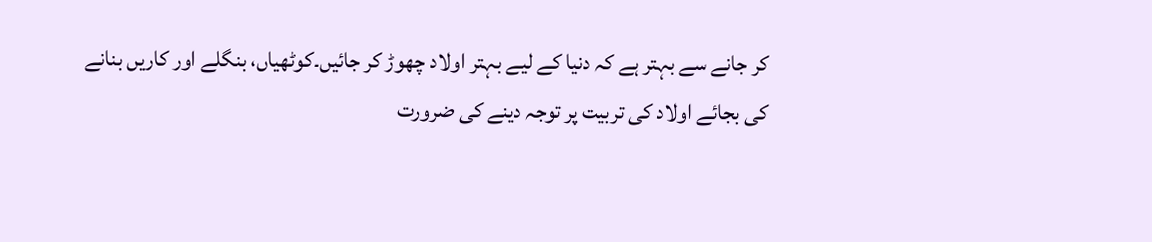کر جانے سے بہتر ہے کہ دنیا کے لیے بہتر اولاد چھوڑ کر جائیں۔کوٹھیاں، بنگلے اور کاریں بنانے کی بجائے اولاد کی تربیت پر توجہ دینے کی ضرورت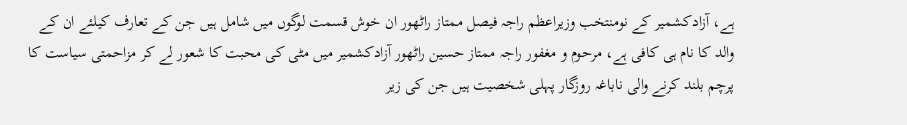ہے، آزادکشمیر کے نومنتخب وزیراعظم راجہ فیصل ممتاز راٹھور ان خوش قسمت لوگوں میں شامل ہیں جن کے تعارف کیلئے ان کے والد کا نام ہی کافی ہے، مرحوم و مغفور راجہ ممتاز حسین راٹھور آزادکشمیر میں مٹی کی محبت کا شعور لے کر مزاحمتی سیاست کا پرچم بلند کرنے والی ناباغہ روزگار پہلی شخصیت ہیں جن کی زیر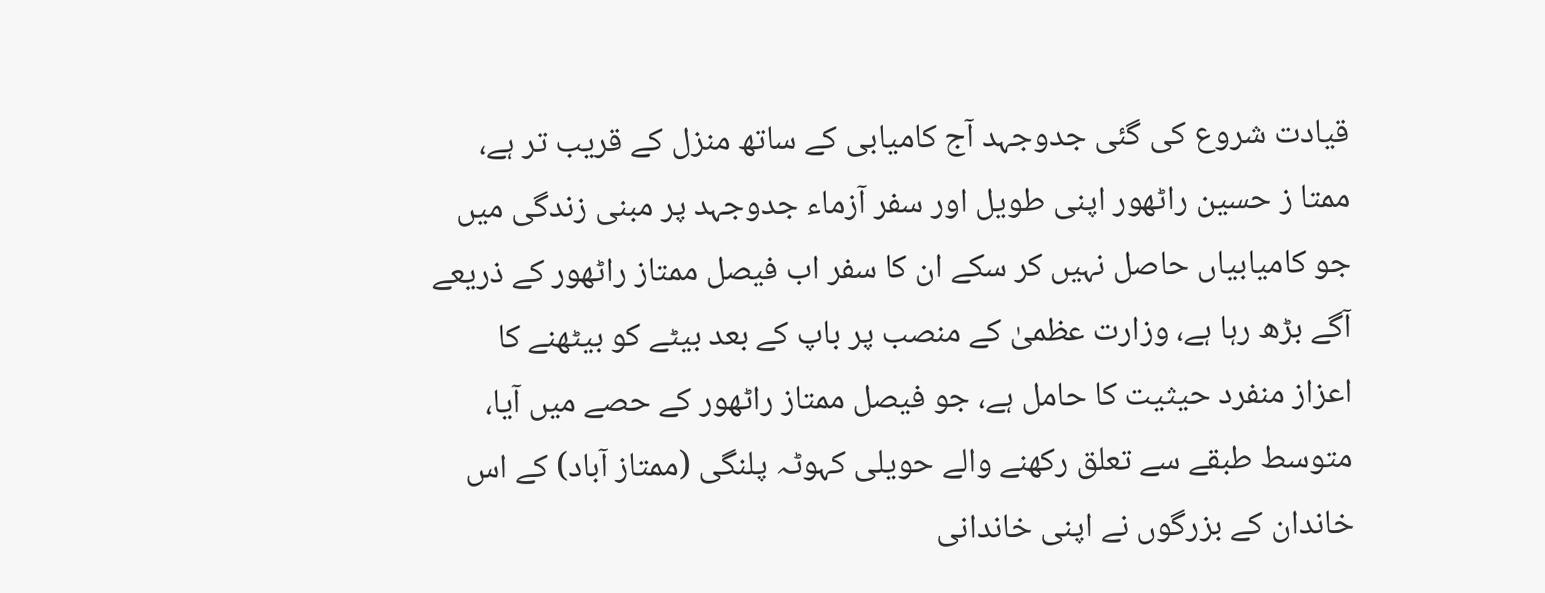قیادت شروع کی گئی جدوجہد آج کامیابی کے ساتھ منزل کے قریب تر ہے، ممتا ز حسین راٹھور اپنی طویل اور سفر آزماء جدوجہد پر مبنی زندگی میں جو کامیابیاں حاصل نہیں کر سکے ان کا سفر اب فیصل ممتاز راٹھور کے ذریعے آگے بڑھ رہا ہے، وزارت عظمیٰ کے منصب پر باپ کے بعد بیٹے کو بیٹھنے کا اعزاز منفرد حیثیت کا حامل ہے، جو فیصل ممتاز راٹھور کے حصے میں آیا، متوسط طبقے سے تعلق رکھنے والے حویلی کہوٹہ پلنگی (ممتاز آباد) کے اس خاندان کے بزرگوں نے اپنی خاندانی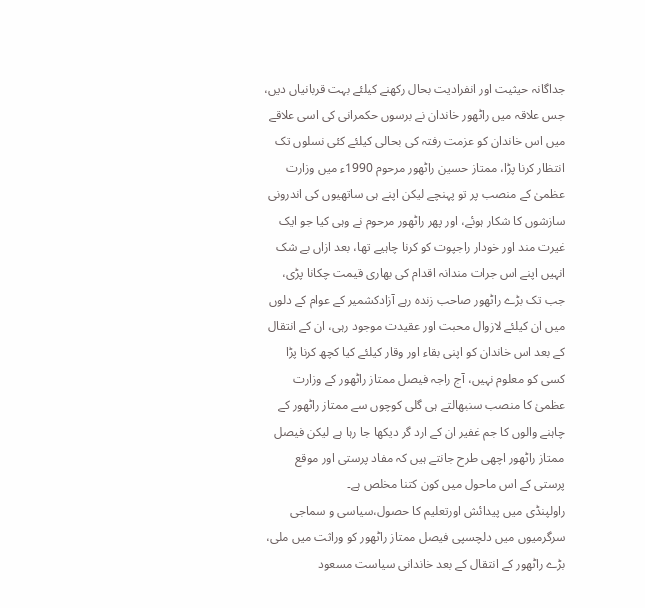جداگانہ حیثیت اور انفرادیت بحال رکھنے کیلئے بہت قربانیاں دیں، جس علاقہ میں راٹھور خاندان نے برسوں حکمرانی کی اسی علاقے میں اس خاندان کو عزمت رفتہ کی بحالی کیلئے کئی نسلوں تک انتظار کرنا پڑا، ممتاز حسین راٹھور مرحوم 1990ء میں وزارت عظمیٰ کے منصب پر تو پہنچے لیکن اپنے ہی ساتھیوں کی اندرونی سازشوں کا شکار ہوئے، اور پھر راٹھور مرحوم نے وہی کیا جو ایک غیرت مند اور خودار راجپوت کو کرنا چاہیے تھا، بعد ازاں بے شک انہیں اپنے اس جرات مندانہ اقدام کی بھاری قیمت چکانا پڑی، جب تک بڑے راٹھور صاحب زندہ رہے آزادکشمیر کے عوام کے دلوں میں ان کیلئے لازوال محبت اور عقیدت موجود رہی، ان کے انتقال کے بعد اس خاندان کو اپنی بقاء اور وقار کیلئے کیا کچھ کرنا پڑا کسی کو معلوم نہیں، آج راجہ فیصل ممتاز راٹھور کے وزارت عظمیٰ کا منصب سنبھالتے ہی گلی کوچوں سے ممتاز راٹھور کے چاہنے والوں کا جم غفیر ان کے ارد گر دیکھا جا رہا ہے لیکن فیصل ممتاز راٹھور اچھی طرح جانتے ہیں کہ مفاد پرستی اور موقع پرستی کے اس ماحول میں کون کتنا مخلص ہے۔
راولپنڈی میں پیدائش اورتعلیم کا حصول،سیاسی و سماجی سرگرمیوں میں دلچسپی فیصل ممتاز راٹھور کو وراثت میں ملی، بڑے راٹھور کے انتقال کے بعد خاندانی سیاست مسعود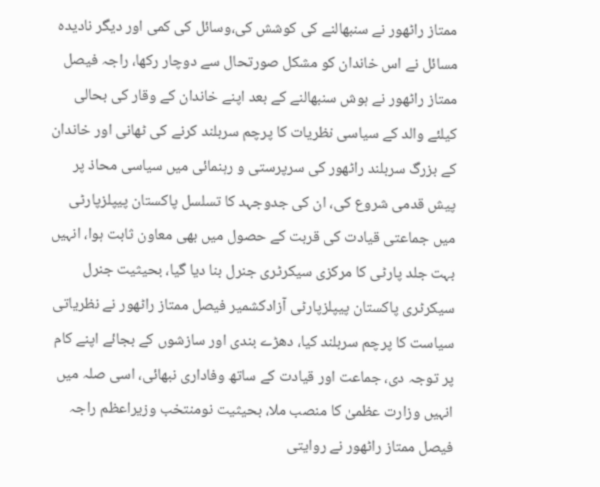ممتاز راٹھور نے سنبھالنے کی کوشش کی،وسائل کی کمی اور دیگر نادیدہ مسائل نے اس خاندان کو مشکل صورتحال سے دوچار رکھا، راجہ فیصل ممتاز راٹھور نے ہوش سنبھالنے کے بعد اپنے خاندان کے وقار کی بحالی کیلئے والد کے سیاسی نظریات کا پرچم سربلند کرنے کی ٹھانی اور خاندان کے بزرگ سربلند راٹھور کی سرپرستی و رہنمائی میں سیاسی محاذ پر پیش قدمی شروع کی، ان کی جدوجہد کا تسلسل پاکستان پیپلزپارٹی میں جماعتی قیادت کی قربت کے حصول میں بھی معاون ثابت ہوا، انہیں بہت جلد پارٹی کا مرکزی سیکرٹری جنرل بنا دیا گیا، بحیثیت جنرل سیکرٹری پاکستان پیپلزپارٹی آزادکشمیر فیصل ممتاز راٹھور نے نظریاتی سیاست کا پرچم سربلند کیا، دھڑے بندی اور سازشوں کے بجائے اپنے کام پر توجہ دی، جماعت اور قیادت کے ساتھ وفاداری نبھائی، اسی صلہ میں انہیں وزارت عظمیٰ کا منصب ملا، بحیثیت نومنتخب وزیراعظم راجہ فیصل ممتاز راٹھور نے روایتی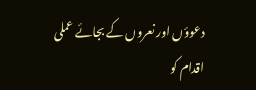دعوؤں اور نعروں کے بجائے عملی اقدام کو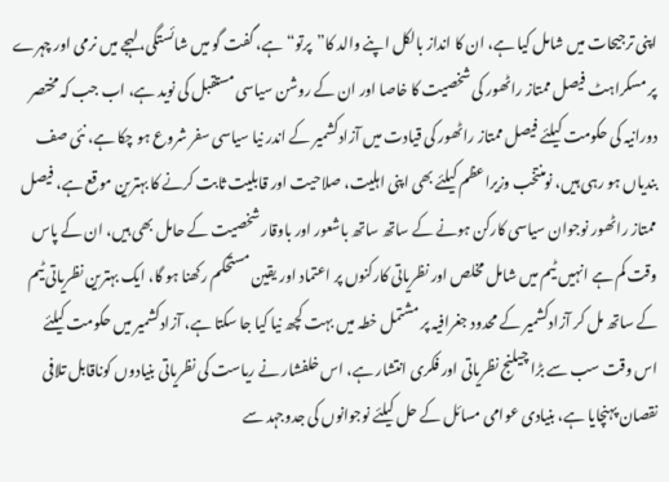اپنی ترجیحات میں شامل کیا ہے، ان کا انداز بالکل اپنے والد کا”پرتو“ہے، گفت گو میں شائستگی، لہجے میں نرمی اور چہرے پر مسکراہٹ فیصل ممتاز راٹھور کی شخصیت کا خاصا اور ان کے روشن سیاسی مستقبل کی نوید ہے، اب جب کہ مختصر دورانیہ کی حکومت کیلئے فیصل ممتاز راٹھور کی قیادت میں آزادکشمیر کے اندر نیا سیاسی سفر شروع ہو چکا ہے، نئی صف بندیاں ہو رہی ہیں، نومنتخب وزیراعظم کیلئے بھی اپنی اہلیت، صلاحیت اور قابلیت ثابت کرنے کا بہترین موقع ہے، فیصل ممتاز راٹھور نوجوان سیاسی کارکن ہونے کے ساتھ ساتھ باشعور اور باوقار شخصیت کے حامل بھی ہیں، ان کے پاس وقت کم ہے انہیں ٹیم میں شامل مخلص اور نظریاتی کارکنوں پر اعتماد اور یقین مستحکم رکھنا ہو گا، ایک بہترین نظریاتی ٹیم کے ساتھ مل کر آزادکشمیر کے محدود جغرافیہ پر مشتمل خطہ میں بہت کچھ نیا کیا جا سکتا ہے، آزادکشمیر میں حکومت کیلئے اس وقت سب سے بڑا چیلنج نظریاتی اور فکری انتشار ہے، اس خلفشار نے ریاست کی نظریاتی بنیادوں کوناقابل تلافی نقصان پہنچایا ہے، بنیادی عوامی مسائل کے حل کیلئے نوجوانوں کی جدوجہد سے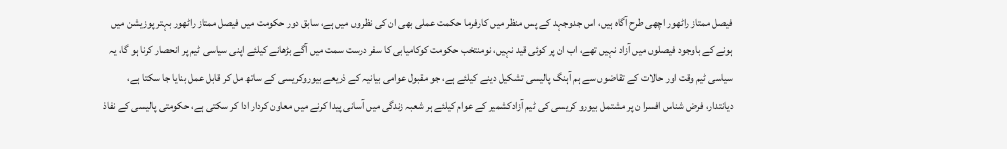فیصل ممتاز راٹھور اچھی طرح آگاہ ہیں، اس جدوجہد کے پس منظر میں کارفرما حکمت عملی بھی ان کی نظروں میں ہے، سابق دور حکومت میں فیصل ممتاز راٹھور بہتر پوزیشن میں ہونے کے باوجود فیصلوں میں آزاد نہیں تھے، اب ان پر کوئی قید نہیں، نومنتخب حکومت کوکامیابی کا سفر درست سمت میں آگے بڑھانے کیلئے اپنی سیاسی ٹیم پر انحصار کرنا ہو گا، یہ سیاسی ٹیم وقت اور حالات کے تقاضوں سے ہم آہنگ پالیسی تشکیل دینے کیلئے ہے، جو مقبول عوامی بیانیہ کے ذریعے بیوروکریسی کے ساتھ مل کر قابل عمل بنایا جا سکتا ہے، دیانتدار، فرض شناس افسرا ن پر مشتمل بیورو کریسی کی ٹیم آزادکشمیر کے عوام کیلئے ہر شعبہ زندگی میں آسانی پیدا کرنے میں معاون کردار ادا کر سکتی ہے، حکومتی پالیسی کے نفاذ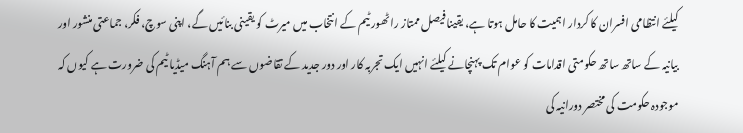کیلئے انتظامی افسران کا کردار اہمیت کا حامل ہوتا ہے، یقینافیصل ممتاز راٹھور ٹیم کے انتخاب میں میرٹ کو یقینی بنائیں گے، اپنی سوچ، فکر، جماعتی منشور اور بیانیہ کے ساتھ ساتھ حکومتی اقدامات کو عوام تک پہنچانے کیلئے انہیں ایک تجربہ کار اور دور جدید کے تقاضوں سے ہم آہنگ میڈیا ٹیم کی ضرورت ہے کیوں کہ موجودہ حکومت کی مختصر دورانیہ کی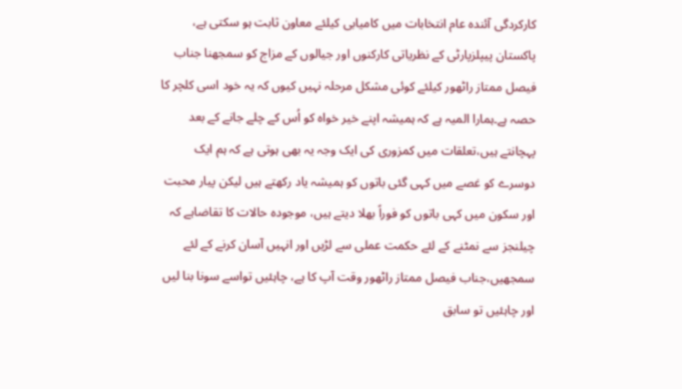کارکردگی آئندہ عام انتخابات میں کامیابی کیلئے معاون ثابت ہو سکتی ہے، پاکستان پیپلزپارٹی کے نظریاتی کارکنوں اور جیالوں کے مزاج کو سمجھنا جناب فیصل ممتاز راٹھور کیلئے کوئی مشکل مرحلہ نہیں کیوں کہ یہ خود اسی کلچر کا حصہ ہے۔ہمارا المیہ ہے کہ ہمیشہ اپنے خیر خواہ کو اُس کے چلے جانے کے بعد پہچانتے ہیں،تعلقات میں کمزوری کی ایک وجہ یہ بھی ہوتی ہے کہ ہم ایک دوسرے کو غصے میں کہی گئی باتوں کو ہمیشہ یاد رکھتے ہیں لیکن پیار محبت اور سکون میں کہی باتوں کو فوراً بھلا دیتے ہیں، موجودہ حالات کا تقاضاہے کہ چیلنجز سے نمٹنے کے لئے حکمت عملی سے لڑیں اور انہیں آسان کرنے کے لئے سمجھیں،جناب فیصل ممتاز راٹھور وقت آپ کا ہے، چاہئیں تواسے سونا بنا لیں اور چاہئیں تو سابق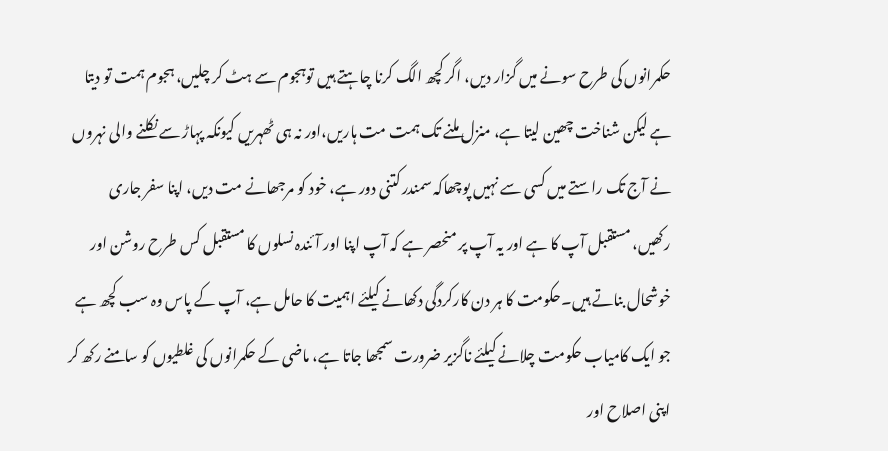حکمرانوں کی طرح سونے میں گزار دیں، اگر کچھ الگ کرنا چاہتے ہیں توہجوم سے ہٹ کر چلیں، ہجوم ہمت تو دیتا ہے لیکن شناخت چھین لیتا ہے، منزل ملنے تک ہمت مت ہاریں،اور نہ ہی ٹھہریں کیونکہ پہاڑ سے نکلنے والی نہروں نے آج تک راستے میں کسی سے نہیں پوچھاکہ سمندر کتنی دور ہے، خود کو مرجھانے مت دیں، اپنا سفر جاری رکھیں، مستقبل آپ کا ہے اور یہ آپ پر منحصر ہے کہ آپ اپنا اور آئندہ نسلوں کا مستقبل کس طرح روشن اور خوشحال بناتے ہیں۔حکومت کا ہر دن کارکردگی دکھانے کیلئے اہمیت کا حامل ہے، آپ کے پاس وہ سب کچھ ہے جو ایک کامیاب حکومت چلانے کیلئے ناگزیر ضرورت سمجھا جاتا ہے، ماضی کے حکمرانوں کی غلطیوں کو سامنے رکھ کر اپنی اصلاح اور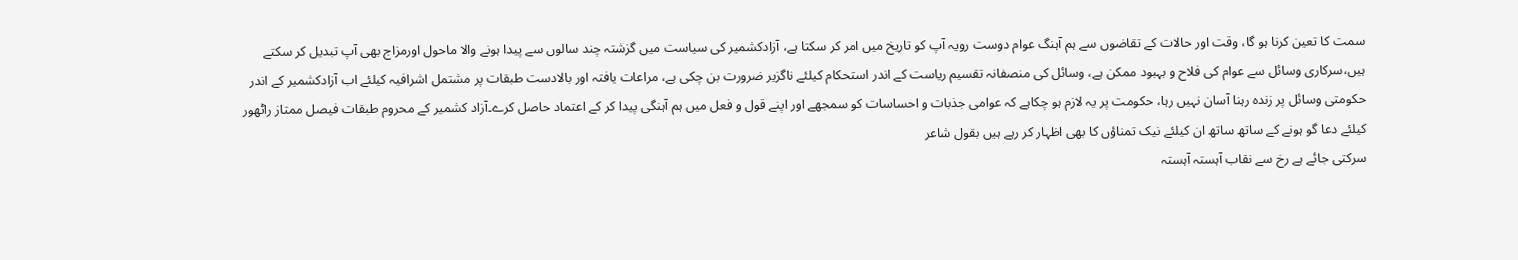سمت کا تعین کرنا ہو گا، وقت اور حالات کے تقاضوں سے ہم آہنگ عوام دوست رویہ آپ کو تاریخ میں امر کر سکتا ہے، آزادکشمیر کی سیاست میں گزشتہ چند سالوں سے پیدا ہونے والا ماحول اورمزاج بھی آپ تبدیل کر سکتے ہیں،سرکاری وسائل سے عوام کی فلاح و بہبود ممکن ہے، وسائل کی منصفانہ تقسیم ریاست کے اندر استحکام کیلئے ناگزیر ضرورت بن چکی ہے، مراعات یافتہ اور بالادست طبقات پر مشتمل اشرافیہ کیلئے اب آزادکشمیر کے اندر حکومتی وسائل پر زندہ رہنا آسان نہیں رہا، حکومت پر یہ لازم ہو چکاہے کہ عوامی جذبات و احساسات کو سمجھے اور اپنے قول و فعل میں ہم آہنگی پیدا کر کے اعتماد حاصل کرے۔آزاد کشمیر کے محروم طبقات فیصل ممتاز راٹھور کیلئے دعا گو ہونے کے ساتھ ساتھ ان کیلئے نیک تمناؤں کا بھی اظہار کر رہے ہیں بقول شاعر
سرکتی جائے ہے رخ سے نقاب آہستہ آہستہ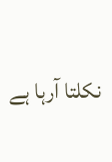نکلتا آرہا ہے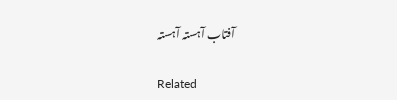آفتاب آہستہ آہستہ

Related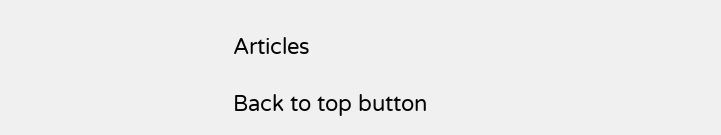Articles

Back to top button